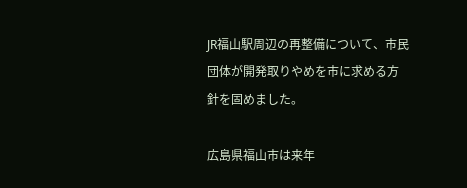JR福山駅周辺の再整備について、市民団体が開発取りやめを市に求める方針を固めました。

広島県福山市は来年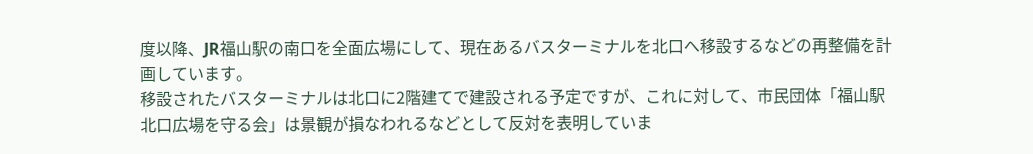度以降、JR福山駅の南口を全面広場にして、現在あるバスターミナルを北口へ移設するなどの再整備を計画しています。
移設されたバスターミナルは北口に2階建てで建設される予定ですが、これに対して、市民団体「福山駅北口広場を守る会」は景観が損なわれるなどとして反対を表明していま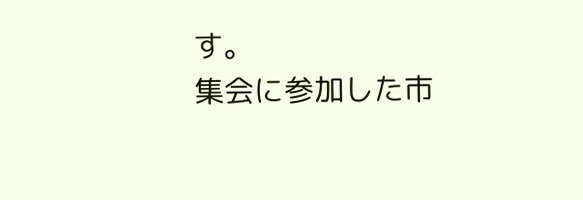す。
集会に参加した市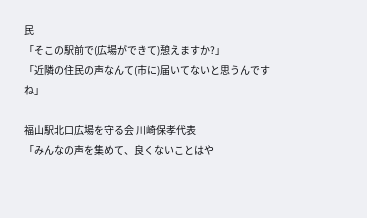民
「そこの駅前で(広場ができて)憩えますか?」
「近隣の住民の声なんて(市に)届いてないと思うんですね」

福山駅北口広場を守る会 川崎保孝代表
「みんなの声を集めて、良くないことはや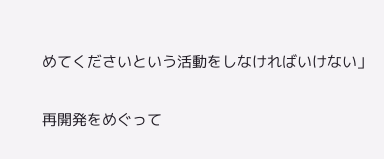めてくださいという活動をしなければいけない」

再開発をめぐって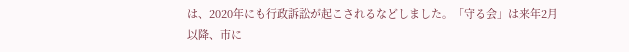は、2020年にも行政訴訟が起こされるなどしました。「守る会」は来年2月以降、市に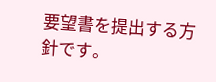要望書を提出する方針です。